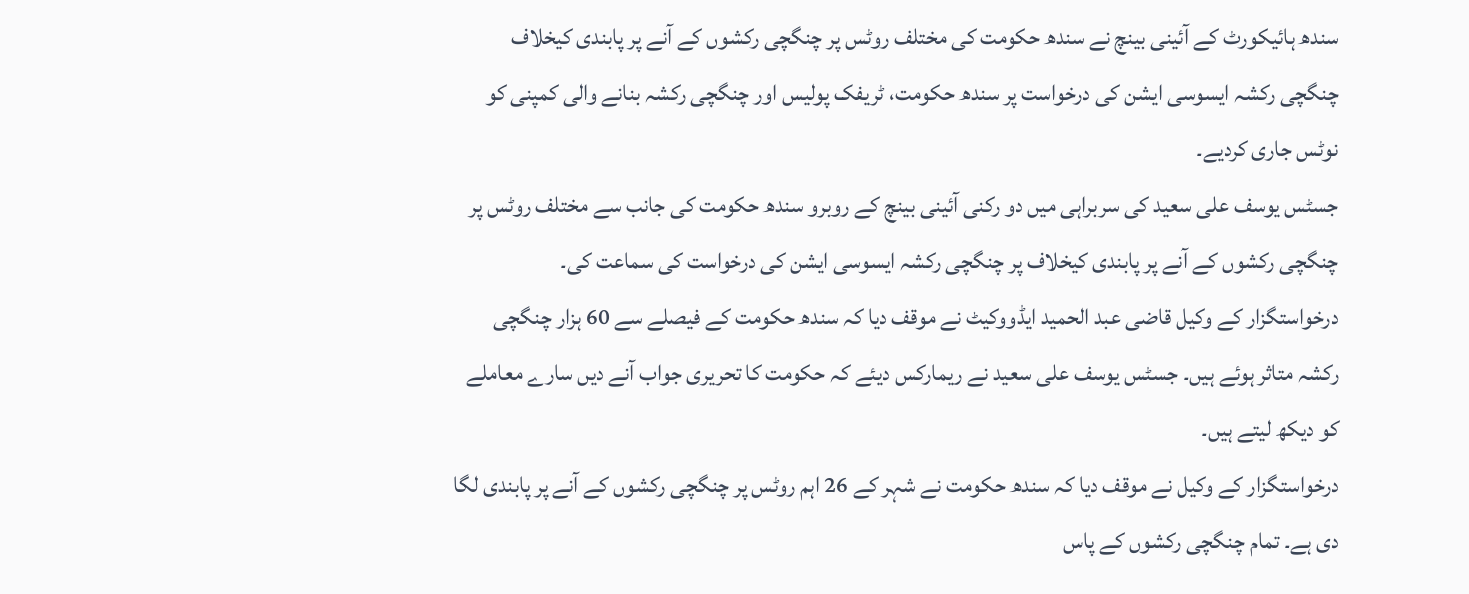سندھ ہائیکورٹ کے آئینی بینچ نے سندھ حکومت کی مختلف روٹس پر چنگچی رکشوں کے آنے پر پابندی کیخلاف چنگچی رکشہ ایسوسی ایشن کی درخواست پر سندھ حکومت، ٹریفک پولیس اور چنگچی رکشہ بنانے والی کمپنی کو نوٹس جاری کردیے۔
جسٹس یوسف علی سعید کی سربراہی میں دو رکنی آئینی بینچ کے روبرو سندھ حکومت کی جانب سے مختلف روٹس پر چنگچی رکشوں کے آنے پر پابندی کیخلاف پر چنگچی رکشہ ایسوسی ایشن کی درخواست کی سماعت کی۔
درخواستگزار کے وکیل قاضی عبد الحمید ایڈووکیٹ نے موقف دیا کہ سندھ حکومت کے فیصلے سے 60 ہزار چنگچی رکشہ متاثر ہوئے ہیں۔ جسٹس یوسف علی سعید نے ریمارکس دیئے کہ حکومت کا تحریری جواب آنے دیں سارے معاملے کو دیکھ لیتے ہیں۔
درخواستگزار کے وکیل نے موقف دیا کہ سندھ حکومت نے شہر کے 26 اہم روٹس پر چنگچی رکشوں کے آنے پر پابندی لگا دی ہے۔ تمام چنگچی رکشوں کے پاس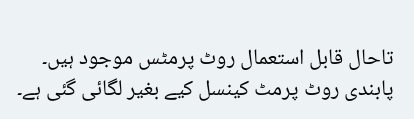تاحال قابل استعمال روٹ پرمٹس موجود ہیں۔ پابندی روٹ پرمٹ کینسل کیے بغیر لگائی گئی ہے۔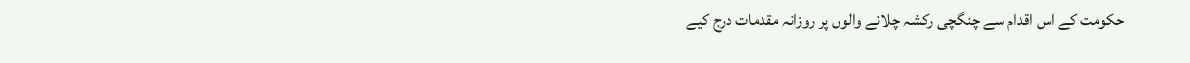حکومت کے اس اقدام سے چنگچی رکشہ چلانے والوں پر روزانہ مقدمات درج کیے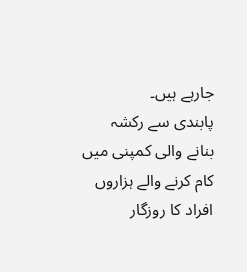جارہے ہیں۔
پابندی سے رکشہ بنانے والی کمپنی میں کام کرنے والے ہزاروں افراد کا روزگار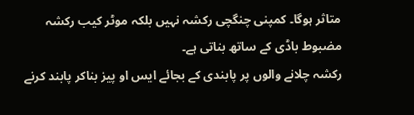متاثر ہوگا۔ کمپنی چنگچی رکشہ نہیں بلکہ موٹر کیب رکشہ مضبوط باڈی کے ساتھ بناتی ہے۔
رکشہ چلانے والوں پر پابندی کے بجائے ایس او پیز بناکر پابند کرنے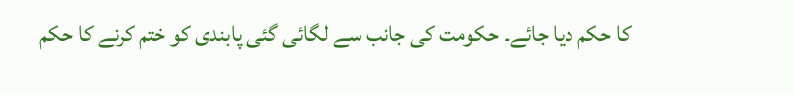کا حکم دیا جائے۔ حکومت کی جانب سے لگائی گئی پابندی کو ختم کرنے کا حکم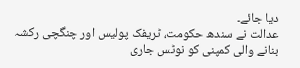دیا جائے۔
عدالت نے سندھ حکومت، ٹریفک پولیس اور چنگچی رکشہ بنانے والی کمپنی کو نوٹس جاری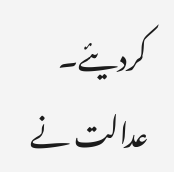کردیئے۔ عدالت نے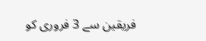فریقین سے 3 فروری کو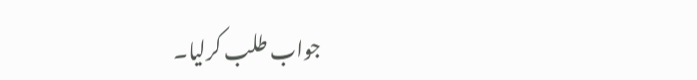جواب طلب کرلیا۔